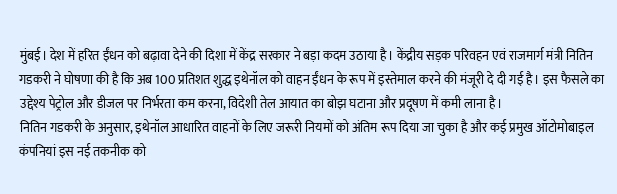मुंबई। देश में हरित ईंधन को बढ़ावा देने की दिशा में केंद्र सरकार ने बड़ा कदम उठाया है। केंद्रीय सड़क परिवहन एवं राजमार्ग मंत्री नितिन गडकरी ने घोषणा की है कि अब 100 प्रतिशत शुद्ध इथेनॉल को वाहन ईंधन के रूप में इस्तेमाल करने की मंजूरी दे दी गई है। इस फैसले का उद्देश्य पेट्रोल और डीजल पर निर्भरता कम करना, विदेशी तेल आयात का बोझ घटाना और प्रदूषण में कमी लाना है।
नितिन गडकरी के अनुसार, इथेनॉल आधारित वाहनों के लिए जरूरी नियमों को अंतिम रूप दिया जा चुका है और कई प्रमुख ऑटोमोबाइल कंपनियां इस नई तकनीक को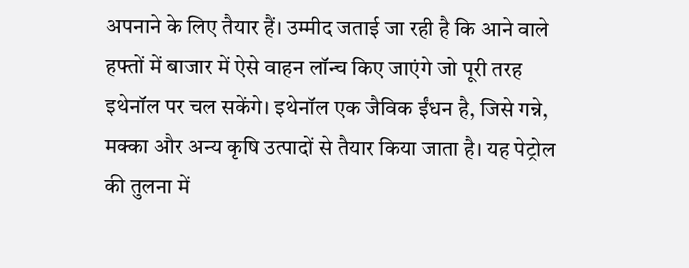अपनाने के लिए तैयार हैं। उम्मीद जताई जा रही है कि आने वाले हफ्तों में बाजार में ऐसे वाहन लॉन्च किए जाएंगे जो पूरी तरह इथेनॉल पर चल सकेंगे। इथेनॉल एक जैविक ईंधन है, जिसे गन्ने, मक्का और अन्य कृषि उत्पादों से तैयार किया जाता है। यह पेट्रोल की तुलना में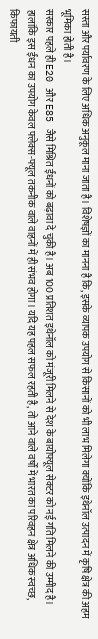सस्ता और पर्यावरण के लिए अधिक अनुकूल माना जाता है। विशेषज्ञों का मानना है कि, इसके व्यापक उपयोग से किसानों को भी लाभ मिलेगा क्योंकि इथेनॉल उत्पादन में कृषि क्षेत्र की अहम भूमिका होती है।
सरकार पहले ही E20 और E85 जैसे मिश्रित ईंधनों को बढ़ावा दे चुकी है। अब 100 प्रतिशत इथेनॉल को मंजूरी मिलने से देश के बायोफ्यूल सेक्टर को नई गति मिलने की उम्मीद है। हालांकि इस ईंधन का उपयोग केवल फ्लेक्स-फ्यूल तकनीक वाले वाहनों में ही संभव होगा। यदि यह पहल सफल रहती है, तो आने वाले वर्षों में भारत का परिवहन क्षेत्र अधिक स्वच्छ, किफायती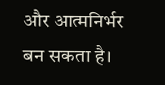और आत्मनिर्भर बन सकता है।